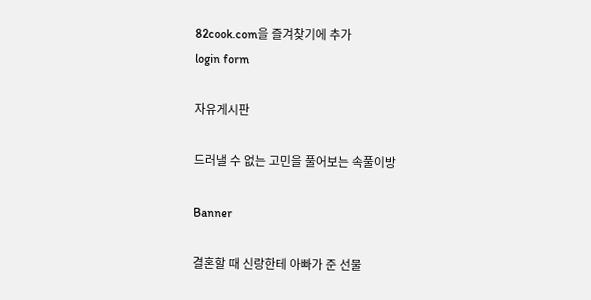82cook.com을 즐겨찾기에 추가
login form

자유게시판

드러낼 수 없는 고민을 풀어보는 속풀이방

Banner

결혼할 때 신랑한테 아빠가 준 선물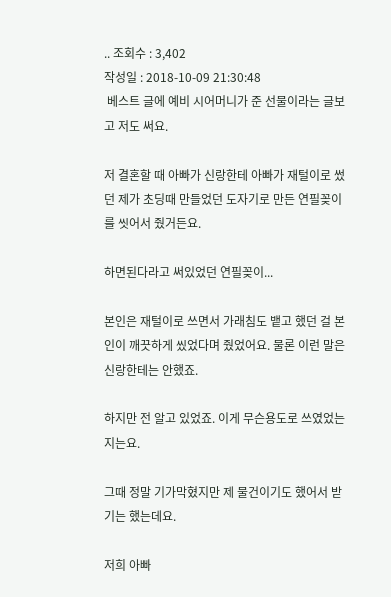.. 조회수 : 3,402
작성일 : 2018-10-09 21:30:48
 베스트 글에 예비 시어머니가 준 선물이라는 글보고 저도 써요.

저 결혼할 때 아빠가 신랑한테 아빠가 재털이로 썼던 제가 초딩때 만들었던 도자기로 만든 연필꽂이를 씻어서 줬거든요.

하면된다라고 써있었던 연필꽂이...

본인은 재털이로 쓰면서 가래침도 뱉고 했던 걸 본인이 깨끗하게 씼었다며 줬었어요. 물론 이런 말은 신랑한테는 안했죠.

하지만 전 알고 있었죠. 이게 무슨용도로 쓰였었는지는요.

그때 정말 기가막혔지만 제 물건이기도 했어서 받기는 했는데요.

저희 아빠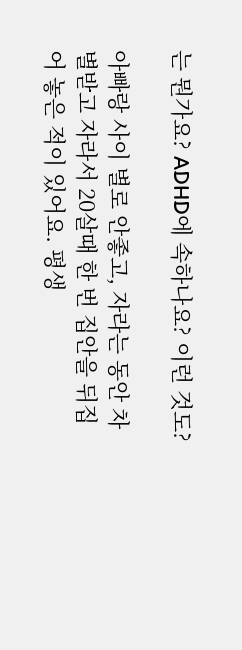는 뭔가요? ADHD에 속하나요? 이런 것도?

아빠랑 사이 별로 안좋고, 자라는 동안 차별받고 자라서 20살때 한 번 집안을 뒤집어 놓은 적이 있어요. 평생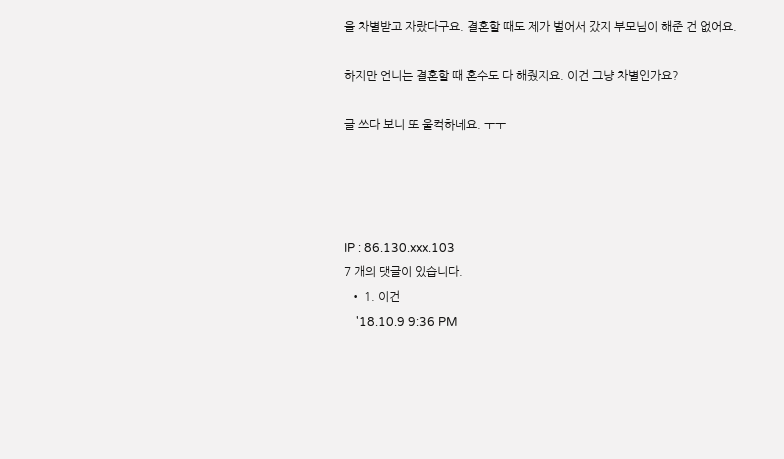을 차별받고 자랐다구요. 결혼할 때도 제가 벌어서 갔지 부모님이 해준 건 없어요.

하지만 언니는 결혼할 때 혼수도 다 해줬지요. 이건 그냥 차별인가요?

글 쓰다 보니 또 울컥하네요. ㅜㅜ




IP : 86.130.xxx.103
7 개의 댓글이 있습니다.
  • 1. 이건
    '18.10.9 9:36 PM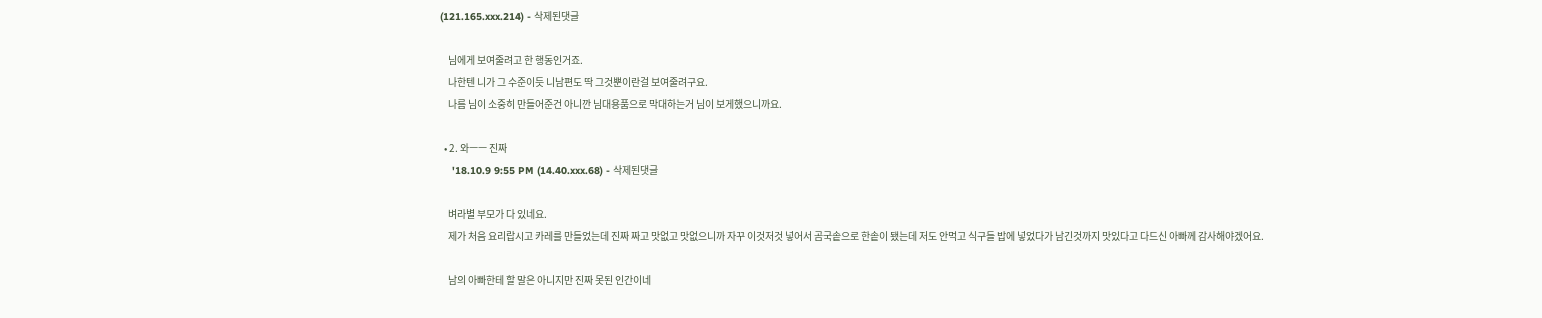(121.165.xxx.214) - 삭제된댓글

    님에게 보여줄려고 한 행동인거죠.
    나한텐 니가 그 수준이듯 니남편도 딱 그것뿐이란걸 보여줄려구요.
    나름 님이 소중히 만들어준건 아니깐 님대용품으로 막대하는거 님이 보게했으니까요.

  • 2. 와ㅡㅡ 진짜
    '18.10.9 9:55 PM (14.40.xxx.68) - 삭제된댓글

    벼라별 부모가 다 있네요.
    제가 처음 요리랍시고 카레를 만들었는데 진짜 짜고 맛없고 맛없으니까 자꾸 이것저것 넣어서 곰국솥으로 한솥이 됐는데 저도 안먹고 식구들 밥에 넣었다가 남긴것까지 맛있다고 다드신 아빠께 감사해야겠어요.

    남의 아빠한테 할 말은 아니지만 진짜 못된 인간이네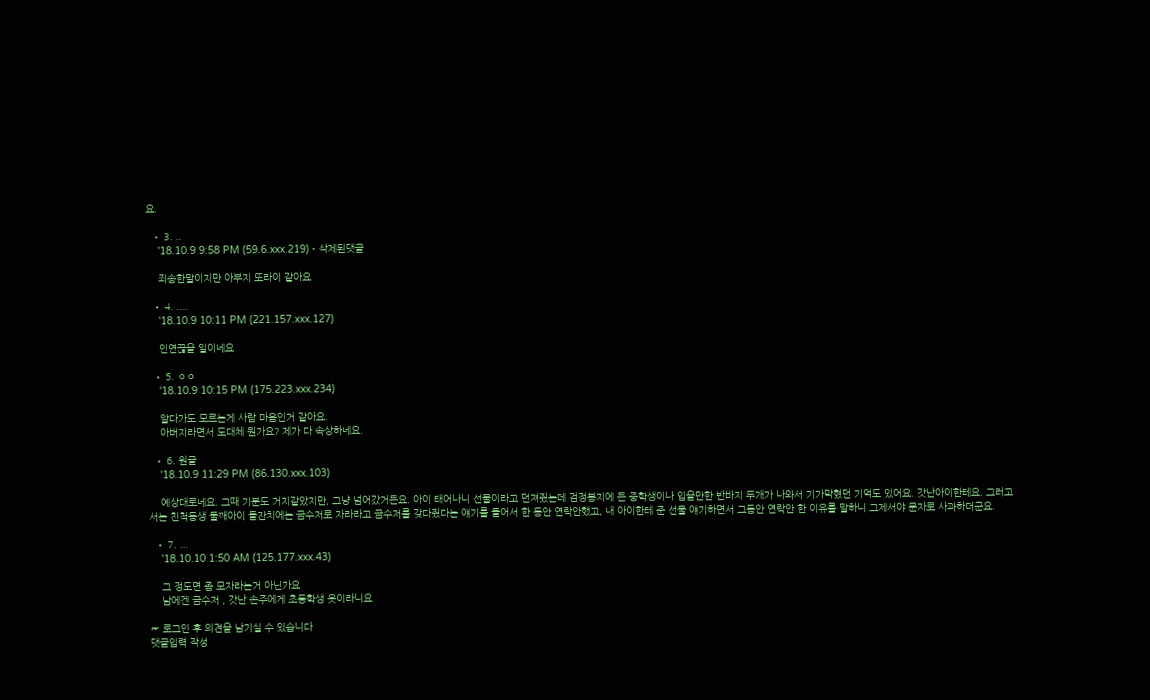요.

  • 3. ..
    '18.10.9 9:58 PM (59.6.xxx.219) - 삭제된댓글

    죄송한말이지만 아부지 또라이 같아요

  • 4. ....
    '18.10.9 10:11 PM (221.157.xxx.127)

    인연끊을 일이네요

  • 5. ㅇㅇ
    '18.10.9 10:15 PM (175.223.xxx.234)

    알다가도 모르는게 사람 마음인거 같아요.
    아버지라면서 도대체 뭔가요? 제가 다 속상하네요.

  • 6. 원글
    '18.10.9 11:29 PM (86.130.xxx.103)

    예상대로네요. 그때 기분도 거지같았지만, 그냥 넘어갔거든요. 아이 태어나니 선물이라고 던져줬는데 검정봉지에 든 중학생이나 입을만한 반바지 두개가 나와서 기가막혔던 기억도 있어요. 갓난아이한테요. 그러고서는 친척동생 둘째아이 돌잔치에는 금수저로 자라라고 금수저를 갖다줬다는 얘기를 들어서 한 동안 연락안했고, 내 아이한테 준 선물 얘기하면서 그동안 연락안 한 이유를 말하니 그제서야 문자로 사과하더군요.

  • 7. ...
    '18.10.10 1:50 AM (125.177.xxx.43)

    그 정도면 좀 모자라는거 아닌가요
    남에겐 금수저 , 갓난 손주에게 초등학생 옷이라니요

☞ 로그인 후 의견을 남기실 수 있습니다
댓글입력 작성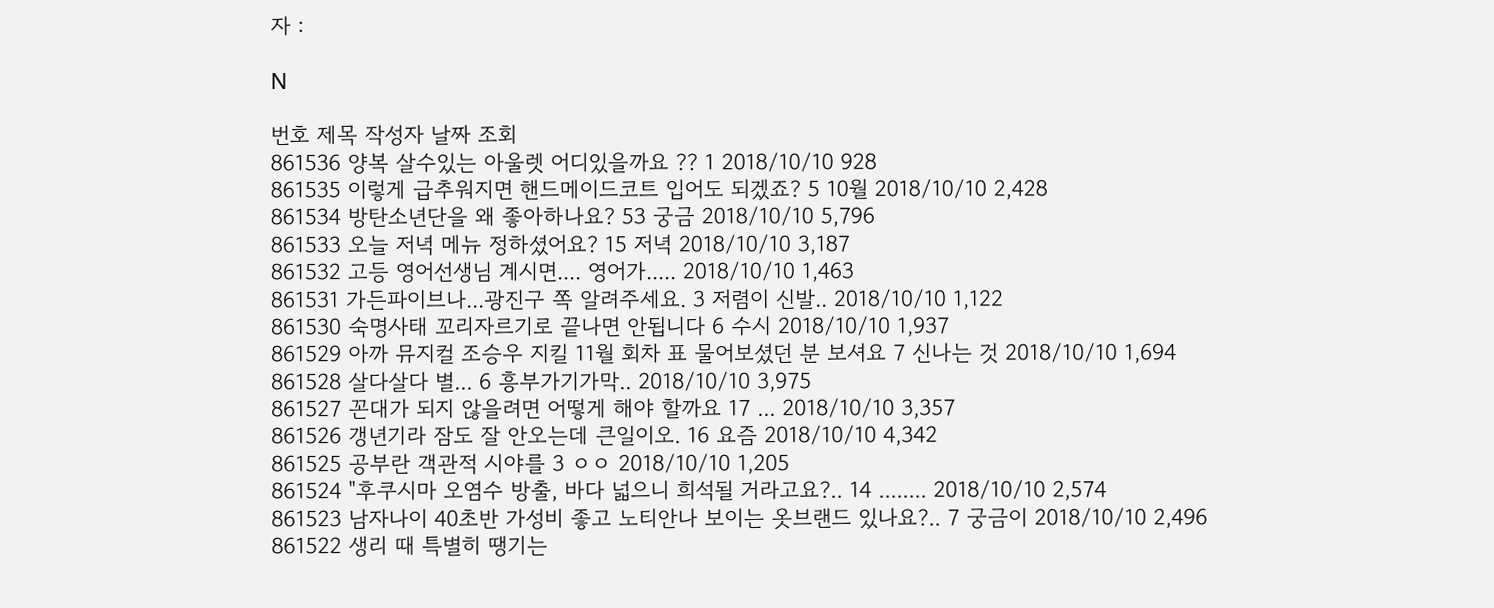자 :

N

번호 제목 작성자 날짜 조회
861536 양복 살수있는 아울렛 어디있을까요 ?? 1 2018/10/10 928
861535 이렇게 급추워지면 핸드메이드코트 입어도 되겠죠? 5 10월 2018/10/10 2,428
861534 방탄소년단을 왜 좋아하나요? 53 궁금 2018/10/10 5,796
861533 오늘 저녁 메뉴 정하셨어요? 15 저녁 2018/10/10 3,187
861532 고등 영어선생님 계시면.... 영어가..... 2018/10/10 1,463
861531 가든파이브나...광진구 쪽 알려주세요. 3 저렴이 신발.. 2018/10/10 1,122
861530 숙명사태 꼬리자르기로 끝나면 안됩니다 6 수시 2018/10/10 1,937
861529 아까 뮤지컬 조승우 지킬 11월 회차 표 물어보셨던 분 보셔요 7 신나는 것 2018/10/10 1,694
861528 살다살다 별... 6 흥부가기가막.. 2018/10/10 3,975
861527 꼰대가 되지 않을려면 어떻게 해야 할까요 17 ... 2018/10/10 3,357
861526 갱년기라 잠도 잘 안오는데 큰일이오. 16 요즘 2018/10/10 4,342
861525 공부란 객관적 시야를 3 ㅇㅇ 2018/10/10 1,205
861524 "후쿠시마 오염수 방출, 바다 넓으니 희석될 거라고요?.. 14 ........ 2018/10/10 2,574
861523 남자나이 40초반 가성비 좋고 노티안나 보이는 옷브랜드 있나요?.. 7 궁금이 2018/10/10 2,496
861522 생리 때 특별히 땡기는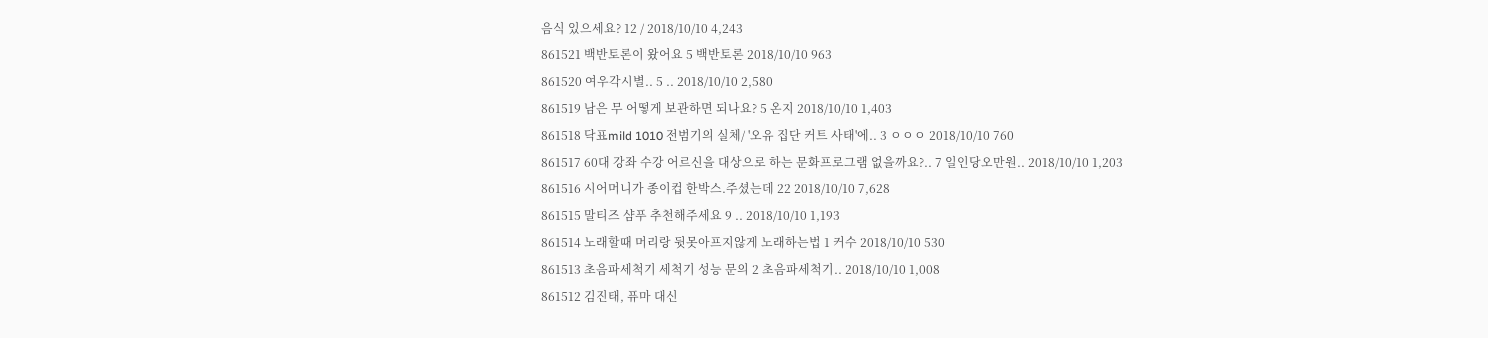음식 있으세요? 12 / 2018/10/10 4,243
861521 백반토론이 왔어요 5 백반토론 2018/10/10 963
861520 여우각시별.. 5 .. 2018/10/10 2,580
861519 남은 무 어떻게 보관하면 되나요? 5 온지 2018/10/10 1,403
861518 닥표mild 1010 전범기의 실체/ '오유 집단 커트 사태'에.. 3 ㅇㅇㅇ 2018/10/10 760
861517 60대 강좌 수강 어르신을 대상으로 하는 문화프로그램 없을까요?.. 7 일인당오만원.. 2018/10/10 1,203
861516 시어머니가 종이컵 한박스.주셨는데 22 2018/10/10 7,628
861515 말티즈 샴푸 추천해주세요 9 .. 2018/10/10 1,193
861514 노래할때 머리랑 뒷못아프지않게 노래하는법 1 커수 2018/10/10 530
861513 초음파세척기 세척기 성능 문의 2 초음파세척기.. 2018/10/10 1,008
861512 김진태, 퓨마 대신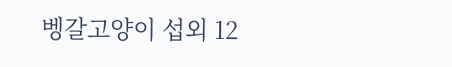벵갈고양이 섭외 12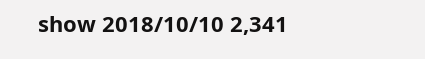show 2018/10/10 2,341